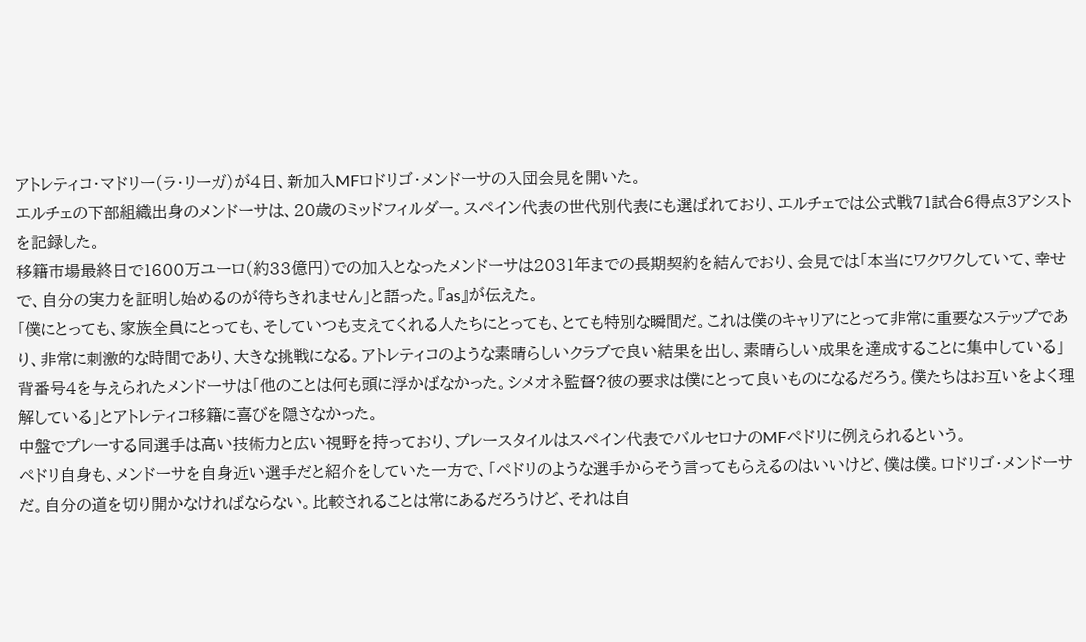アトレティコ・マドリー(ラ・リーガ)が4日、新加入MFロドリゴ・メンドーサの入団会見を開いた。
エルチェの下部組織出身のメンドーサは、20歳のミッドフィルダー。スペイン代表の世代別代表にも選ばれており、エルチェでは公式戦71試合6得点3アシストを記録した。
移籍市場最終日で1600万ユーロ(約33億円)での加入となったメンドーサは2031年までの長期契約を結んでおり、会見では「本当にワクワクしていて、幸せで、自分の実力を証明し始めるのが待ちきれません」と語った。『as』が伝えた。
「僕にとっても、家族全員にとっても、そしていつも支えてくれる人たちにとっても、とても特別な瞬間だ。これは僕のキャリアにとって非常に重要なステップであり、非常に刺激的な時間であり、大きな挑戦になる。アトレティコのような素晴らしいクラブで良い結果を出し、素晴らしい成果を達成することに集中している」
背番号4を与えられたメンドーサは「他のことは何も頭に浮かばなかった。シメオネ監督?彼の要求は僕にとって良いものになるだろう。僕たちはお互いをよく理解している」とアトレティコ移籍に喜びを隠さなかった。
中盤でプレーする同選手は高い技術力と広い視野を持っており、プレースタイルはスペイン代表でバルセロナのMFペドリに例えられるという。
ペドリ自身も、メンドーサを自身近い選手だと紹介をしていた一方で、「ペドリのような選手からそう言ってもらえるのはいいけど、僕は僕。ロドリゴ・メンドーサだ。自分の道を切り開かなければならない。比較されることは常にあるだろうけど、それは自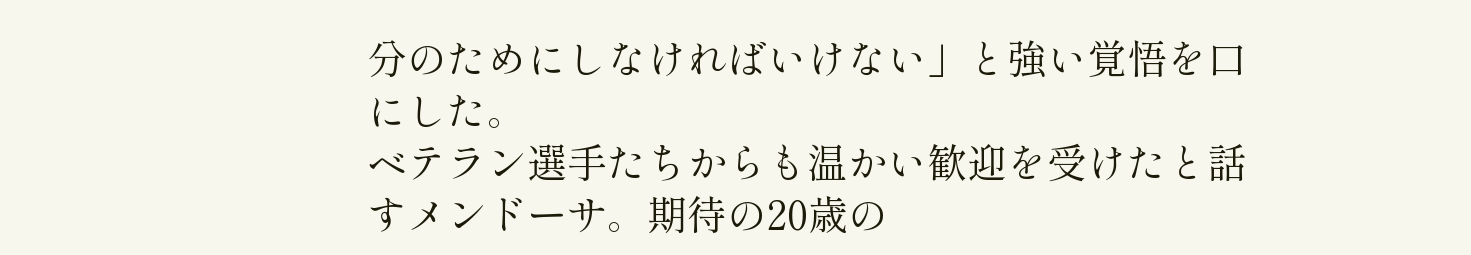分のためにしなければいけない」と強い覚悟を口にした。
ベテラン選手たちからも温かい歓迎を受けたと話すメンドーサ。期待の20歳の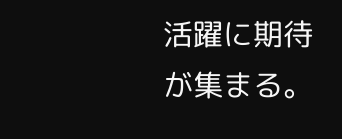活躍に期待が集まる。